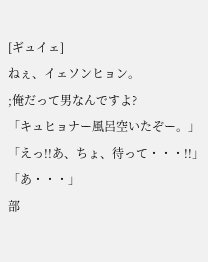[ギュイェ]
ねぇ、イェソンヒョン。
;俺だって男なんですよ?
「キュヒョナー風呂空いたぞー。」
「えっ!!あ、ちょ、待って・・・!!」
「あ・・・」
部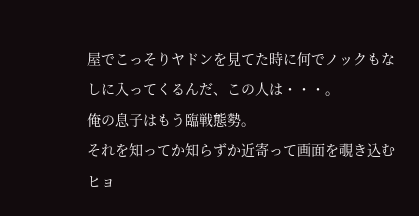屋でこっそりヤドンを見てた時に何でノックもなしに入ってくるんだ、この人は・・・。
俺の息子はもう臨戦態勢。
それを知ってか知らずか近寄って画面を覗き込むヒョ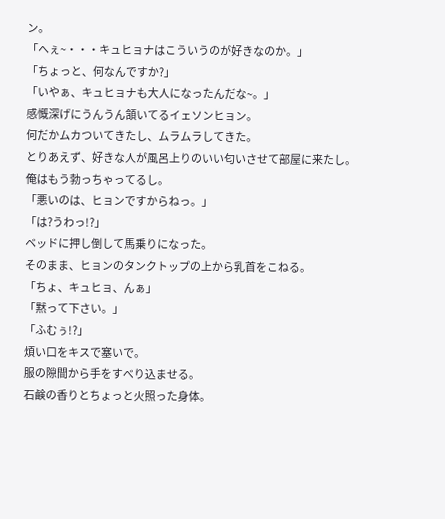ン。
「へぇ~・・・キュヒョナはこういうのが好きなのか。」
「ちょっと、何なんですか?」
「いやぁ、キュヒョナも大人になったんだな~。」
感慨深げにうんうん頷いてるイェソンヒョン。
何だかムカついてきたし、ムラムラしてきた。
とりあえず、好きな人が風呂上りのいい匂いさせて部屋に来たし。
俺はもう勃っちゃってるし。
「悪いのは、ヒョンですからねっ。」
「は?うわっ!?」
ベッドに押し倒して馬乗りになった。
そのまま、ヒョンのタンクトップの上から乳首をこねる。
「ちょ、キュヒョ、んぁ」
「黙って下さい。」
「ふむぅ!?」
煩い口をキスで塞いで。
服の隙間から手をすべり込ませる。
石鹸の香りとちょっと火照った身体。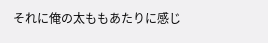それに俺の太ももあたりに感じ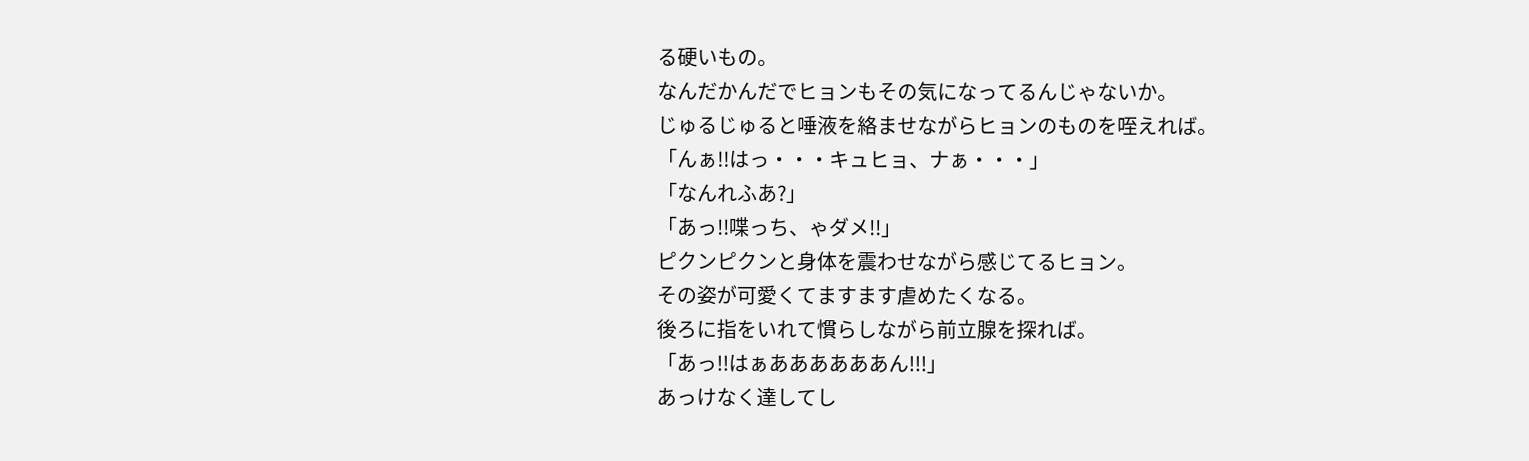る硬いもの。
なんだかんだでヒョンもその気になってるんじゃないか。
じゅるじゅると唾液を絡ませながらヒョンのものを咥えれば。
「んぁ!!はっ・・・キュヒョ、ナぁ・・・」
「なんれふあ?」
「あっ!!喋っち、ゃダメ!!」
ピクンピクンと身体を震わせながら感じてるヒョン。
その姿が可愛くてますます虐めたくなる。
後ろに指をいれて慣らしながら前立腺を探れば。
「あっ!!はぁああああああん!!!」
あっけなく達してし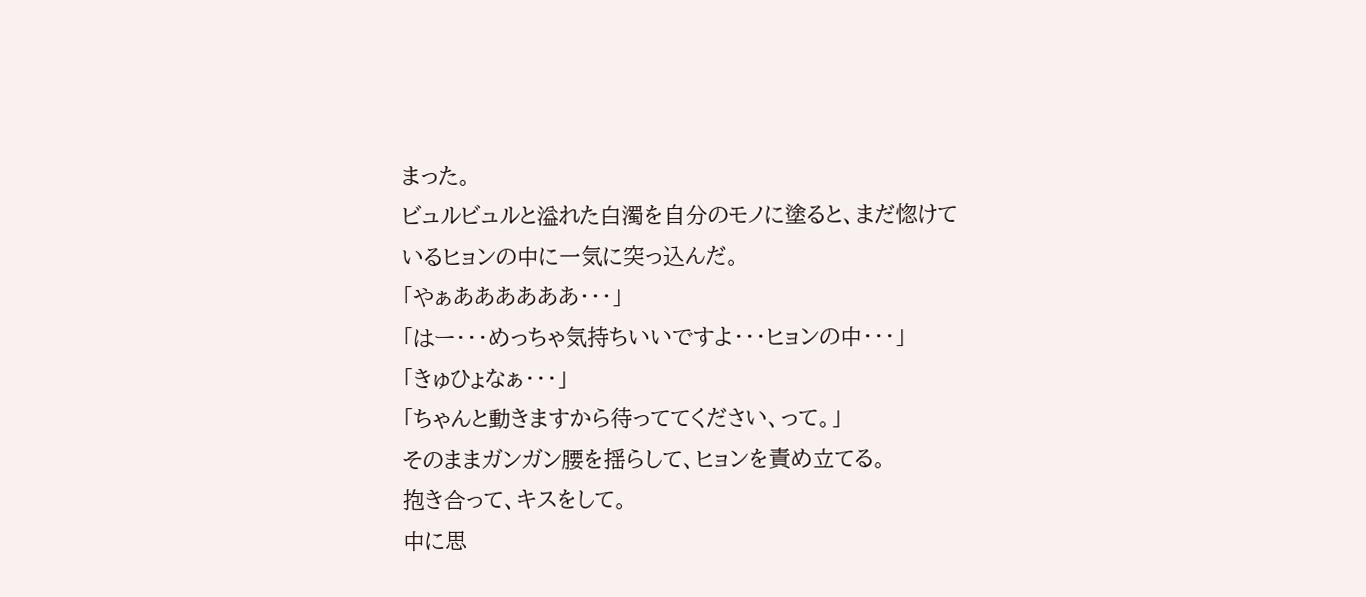まった。
ビュルビュルと溢れた白濁を自分のモノに塗ると、まだ惚けているヒョンの中に一気に突っ込んだ。
「やぁああああああ・・・」
「はー・・・めっちゃ気持ちいいですよ・・・ヒョンの中・・・」
「きゅひょなぁ・・・」
「ちゃんと動きますから待っててください、って。」
そのままガンガン腰を揺らして、ヒョンを責め立てる。
抱き合って、キスをして。
中に思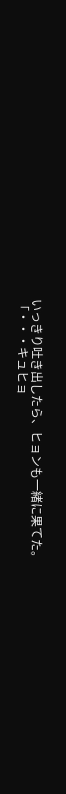いっきり吐き出したら、ヒョンも一緒に果てた。
「・・・キュヒョ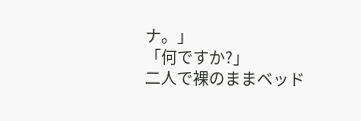ナ。」
「何ですか?」
二人で裸のままベッド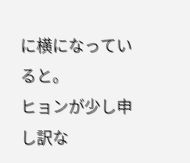に横になっていると。
ヒョンが少し申し訳な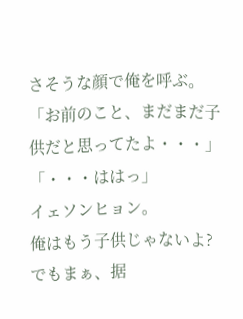さそうな顔で俺を呼ぶ。
「お前のこと、まだまだ子供だと思ってたよ・・・」
「・・・ははっ」
イェソンヒョン。
俺はもう子供じゃないよ?
でもまぁ、据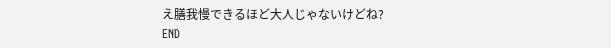え膳我慢できるほど大人じゃないけどね?
END